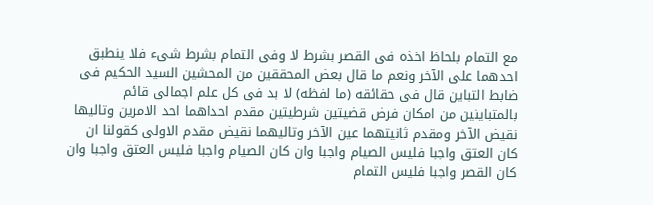مع التمام بلحاظ اخذه فى القصر بشرط لا وفى التمام بشرط شىء فلا ينطبق احدهما على الآخر ونعم ما قال بعض المحققين من المحشين السيد الحكيم فى ضابط التباين قال فى حقائقه (ما لفظه) لا بد فى كل علم اجمالى قائم بالمتباينين من امكان فرض قضيتين شرطيتين مقدم احداهما احد الامرين وتاليها نقيض الآخر ومقدم ثانيتهما عين الآخر وتاليهما نقيض مقدم الاولى كقولنا ان كان العتق واجبا فليس الصيام واجبا وان كان الصيام واجبا فليس العتق واجبا وان كان القصر واجبا فليس التمام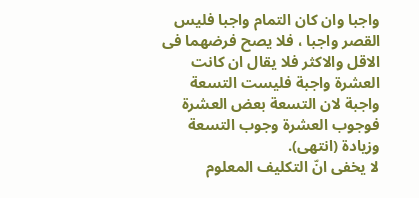واجبا وان كان التمام واجبا فليس القصر واجبا ، فلا يصح فرضهما فى الاقل والاكثر فلا يقال ان كانت العشرة واجبة فليست التسعة واجبة لان التسعة بعض العشرة فوجوب العشرة وجوب التسعة وزيادة (انتهى).
لا يخفى انّ التكليف المعلوم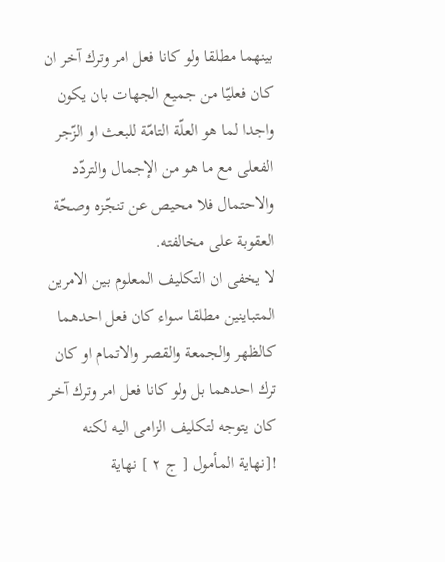بينهما مطلقا ولو كانا فعل امر وترك آخر ان كان فعليّا من جميع الجهات بان يكون واجدا لما هو العلّة التامّة للبعث او الزّجر الفعلى مع ما هو من الإجمال والتردّد والاحتمال فلا محيص عن تنجّزه وصحّة العقوبة على مخالفته.
لا يخفى ان التكليف المعلوم بين الامرين المتباينين مطلقا سواء كان فعل احدهما كالظهر والجمعة والقصر والاتمام او كان ترك احدهما بل ولو كانا فعل امر وترك آخر كان يتوجه لتكليف الزامى اليه لكنه
![نهاية المأمول [ ج ٢ ] نهاية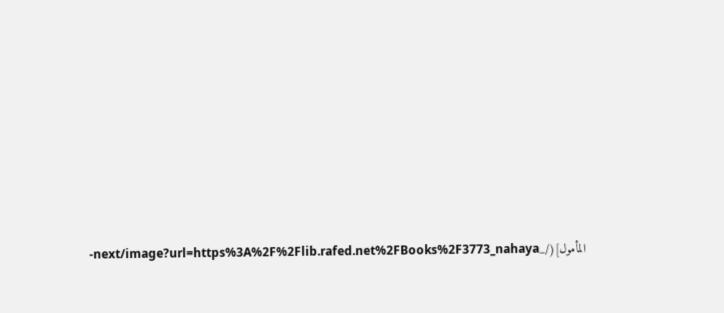المأمول](/_next/image?url=https%3A%2F%2Flib.rafed.net%2FBooks%2F3773_nahaya-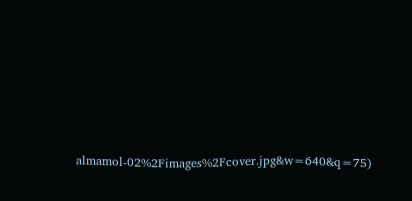almamol-02%2Fimages%2Fcover.jpg&w=640&q=75)